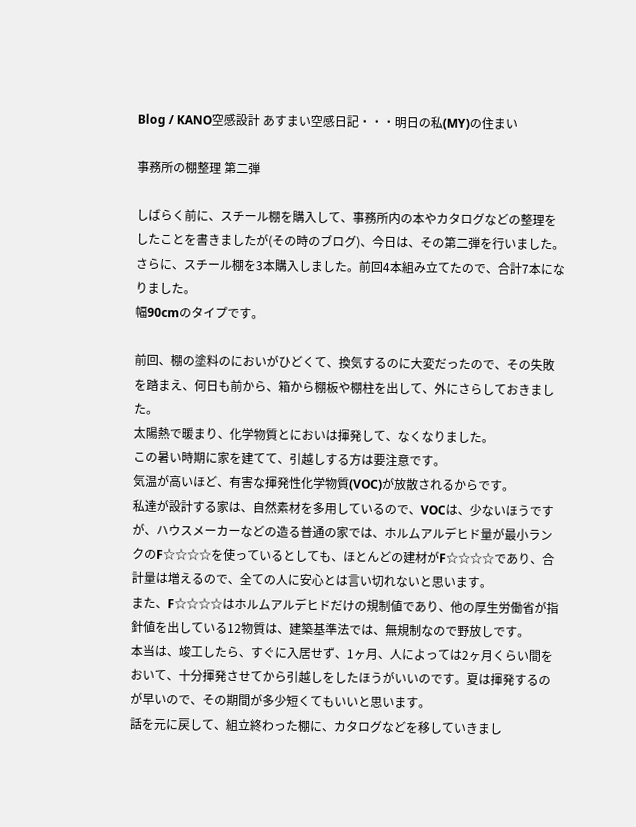Blog / KANO空感設計 あすまい空感日記・・・明日の私(MY)の住まい

事務所の棚整理 第二弾

しばらく前に、スチール棚を購入して、事務所内の本やカタログなどの整理をしたことを書きましたが(その時のブログ)、今日は、その第二弾を行いました。
さらに、スチール棚を3本購入しました。前回4本組み立てたので、合計7本になりました。
幅90cmのタイプです。

前回、棚の塗料のにおいがひどくて、換気するのに大変だったので、その失敗を踏まえ、何日も前から、箱から棚板や棚柱を出して、外にさらしておきました。
太陽熱で暖まり、化学物質とにおいは揮発して、なくなりました。
この暑い時期に家を建てて、引越しする方は要注意です。
気温が高いほど、有害な揮発性化学物質(VOC)が放散されるからです。
私達が設計する家は、自然素材を多用しているので、VOCは、少ないほうですが、ハウスメーカーなどの造る普通の家では、ホルムアルデヒド量が最小ランクのF☆☆☆☆を使っているとしても、ほとんどの建材がF☆☆☆☆であり、合計量は増えるので、全ての人に安心とは言い切れないと思います。
また、F☆☆☆☆はホルムアルデヒドだけの規制値であり、他の厚生労働省が指針値を出している12物質は、建築基準法では、無規制なので野放しです。
本当は、竣工したら、すぐに入居せず、1ヶ月、人によっては2ヶ月くらい間をおいて、十分揮発させてから引越しをしたほうがいいのです。夏は揮発するのが早いので、その期間が多少短くてもいいと思います。
話を元に戻して、組立終わった棚に、カタログなどを移していきまし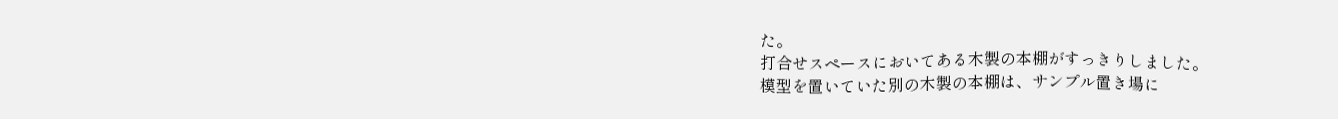た。
打合せスペースにおいてある木製の本棚がすっきりしました。
模型を置いていた別の木製の本棚は、サンプル置き場に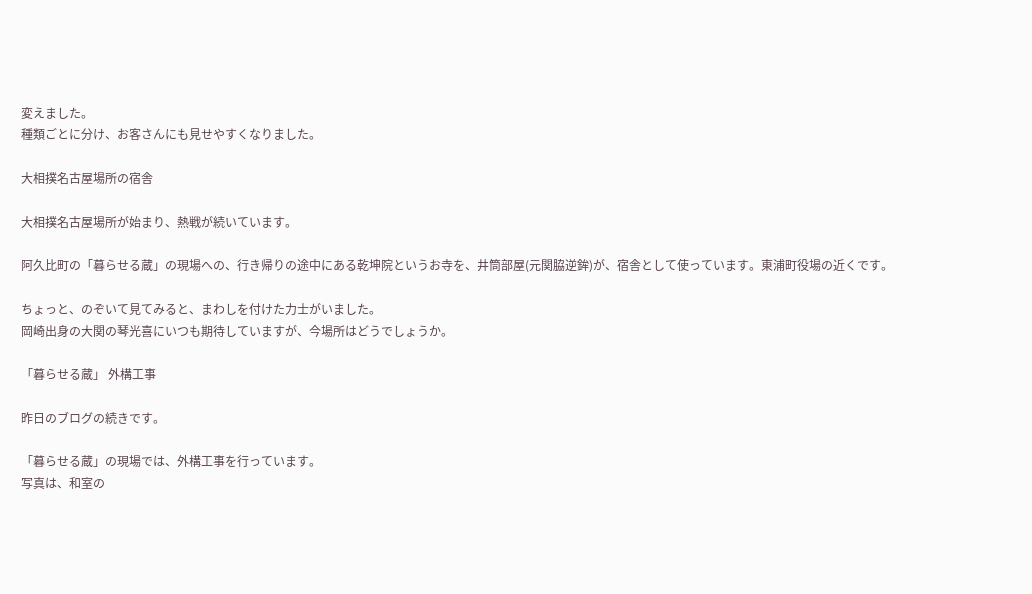変えました。
種類ごとに分け、お客さんにも見せやすくなりました。

大相撲名古屋場所の宿舎

大相撲名古屋場所が始まり、熱戦が続いています。

阿久比町の「暮らせる蔵」の現場への、行き帰りの途中にある乾坤院というお寺を、井筒部屋(元関脇逆鉾)が、宿舎として使っています。東浦町役場の近くです。

ちょっと、のぞいて見てみると、まわしを付けた力士がいました。
岡崎出身の大関の琴光喜にいつも期待していますが、今場所はどうでしょうか。

「暮らせる蔵」 外構工事

昨日のブログの続きです。

「暮らせる蔵」の現場では、外構工事を行っています。
写真は、和室の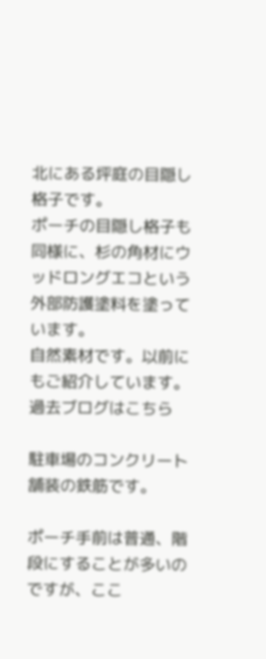北にある坪庭の目隠し格子です。
ポーチの目隠し格子も同様に、杉の角材にウッドロングエコという外部防護塗料を塗っています。
自然素材です。以前にもご紹介しています。過去ブログはこちら

駐車場のコンクリート舗装の鉄筋です。

ポーチ手前は普通、階段にすることが多いのですが、ここ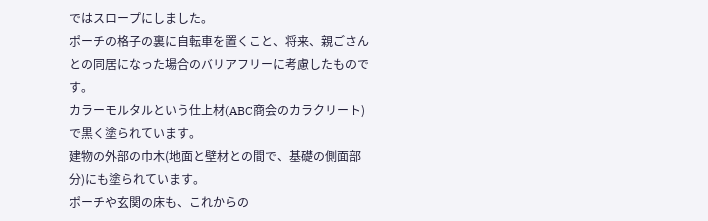ではスロープにしました。
ポーチの格子の裏に自転車を置くこと、将来、親ごさんとの同居になった場合のバリアフリーに考慮したものです。
カラーモルタルという仕上材(ABC商会のカラクリート)で黒く塗られています。
建物の外部の巾木(地面と壁材との間で、基礎の側面部分)にも塗られています。
ポーチや玄関の床も、これからの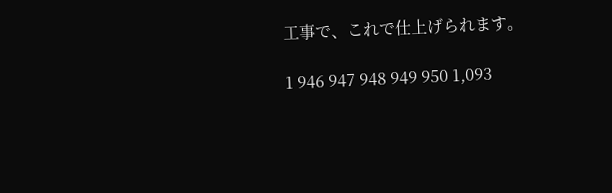工事で、これで仕上げられます。

1 946 947 948 949 950 1,093